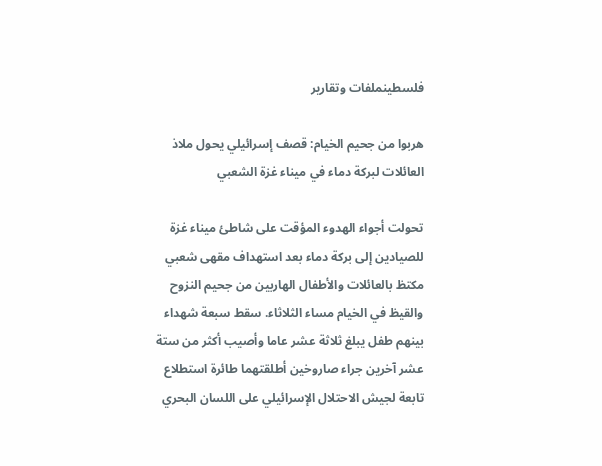فلسطينملفات وتقارير

هربوا من جحيم الخيام: قصف إسرائيلي يحول ملاذ العائلات لبركة دماء في ميناء غزة الشعبي

تحولت أجواء الهدوء المؤقت على شاطئ ميناء غزة للصيادين إلى بركة دماء بعد استهداف مقهى شعبي مكتظ بالعائلات والأطفال الهاربين من جحيم النزوح والقيظ في الخيام مساء الثلاثاء. سقط سبعة شهداء بينهم طفل يبلغ ثلاثة عشر عاما وأصيب أكثر من ستة عشر آخرين جراء صاروخين أطلقتهما طائرة استطلاع تابعة لجيش الاحتلال الإسرائيلي على اللسان البحري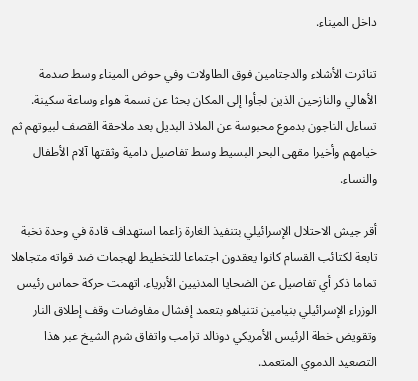داخل الميناء.

تناثرت الأشلاء والدجتامين فوق الطاولات وفي حوض الميناء وسط صدمة الأهالي والنازحين الذين لجأوا إلى المكان بحثا عن نسمة هواء وساعة سكينة. تساءل الناجون بدموع محبوسة عن الملاذ البديل بعد ملاحقة القصف لبيوتهم ثم خيامهم وأخيرا مقهى البحر البسيط وسط تفاصيل دامية وثقتها آلام الأطفال والنساء.

أقر جيش الاحتلال الإسرائيلي بتنفيذ الغارة زاعما استهداف قادة في وحدة نخبة تابعة لكتائب القسام كانوا يعقدون اجتماعا للتخطيط لهجمات ضد قواته متجاهلا تماما ذكر أي تفاصيل عن الضحايا المدنيين الأبرياء. اتهمت حركة حماس رئيس الوزراء الإسرائيلي بنيامين نتنياهو بتعمد إفشال مفاوضات وقف إطلاق النار وتقويض خطة الرئيس الأمريكي دونالد ترامب واتفاق شرم الشيخ عبر هذا التصعيد الدموي المتعمد.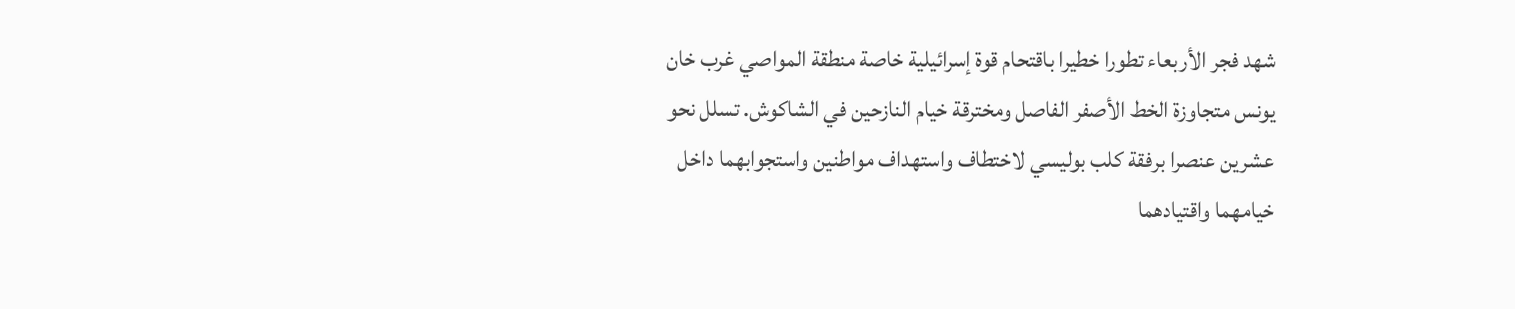شهد فجر الأربعاء تطورا خطيرا باقتحام قوة إسرائيلية خاصة منطقة المواصي غرب خان يونس متجاوزة الخط الأصفر الفاصل ومخترقة خيام النازحين في الشاكوش. تسلل نحو عشرين عنصرا برفقة كلب بوليسي لاختطاف واستهداف مواطنين واستجوابهما داخل خيامهما واقتيادهما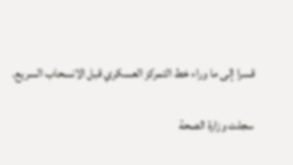قسرا إلى ما وراء خط التمركز العسكري قبل الانسحاب السريع.

سجلت وزارة الصحة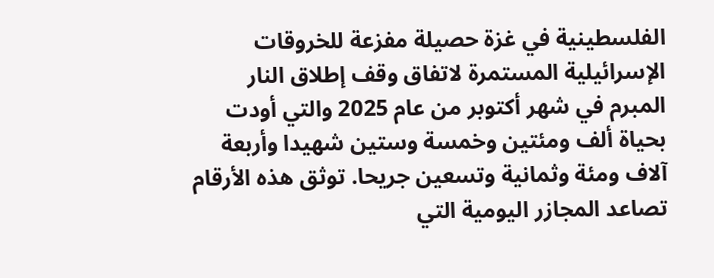الفلسطينية في غزة حصيلة مفزعة للخروقات الإسرائيلية المستمرة لاتفاق وقف إطلاق النار المبرم في شهر أكتوبر من عام 2025 والتي أودت بحياة ألف ومئتين وخمسة وستين شهيدا وأربعة آلاف ومئة وثمانية وتسعين جريحا. توثق هذه الأرقام تصاعد المجازر اليومية التي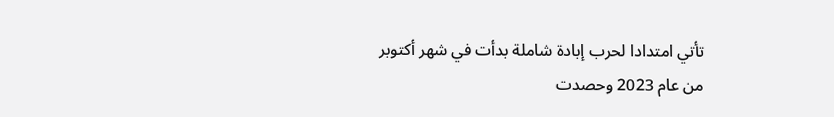تأتي امتدادا لحرب إبادة شاملة بدأت في شهر أكتوبر من عام 2023 وحصدت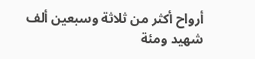أرواح أكثر من ثلاثة وسبعين ألف شهيد ومئة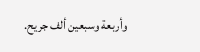وأربعة وسبعين ألف جريح.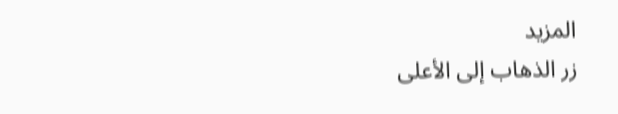المزيد
زر الذهاب إلى الأعلى